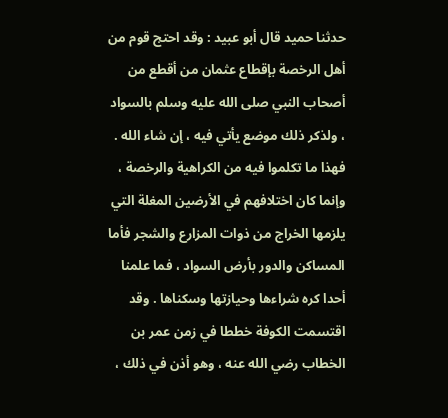حدثنا حميد قال أبو عبيد : وقد احتج قوم من أهل الرخصة بإقطاع عثمان من أقطع من أصحاب النبي صلى الله عليه وسلم بالسواد ، ولذكر ذلك موضع يأتي فيه ، إن شاء الله . فهذا ما تكلموا فيه من الكراهية والرخصة ، وإنما كان اختلافهم في الأرضين المغلة التي يلزمها الخراج من ذوات المزارع والشجر فأما المساكن والدور بأرض السواد ، فما علمنا أحدا كره شراءها وحيازتها وسكناها . وقد اقتسمت الكوفة خططا في زمن عمر بن الخطاب رضي الله عنه ، وهو أذن في ذلك ،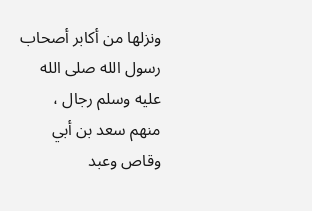ونزلها من أكابر أصحاب رسول الله صلى الله عليه وسلم رجال ، منهم سعد بن أبي وقاص وعبد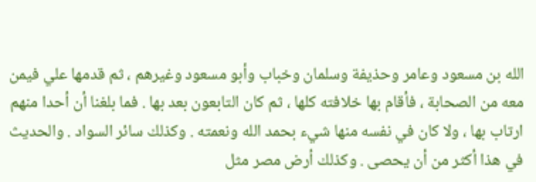الله بن مسعود وعامر وحذيفة وسلمان وخباب وأبو مسعود وغيرهم ، ثم قدمها علي فيمن معه من الصحابة ، فأقام بها خلافته كلها ، ثم كان التابعون بعد بها . فما بلغنا أن أحدا منهم ارتاب بها ، ولا كان في نفسه منها شيء بحمد الله ونعمته . وكذلك سائر السواد . والحديث في هذا أكثر من أن يحصى . وكذلك أرض مصر مثل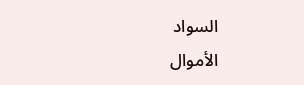السواد
الأموال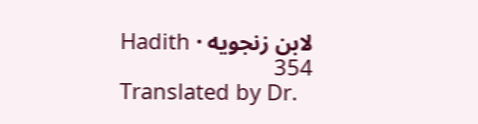لابن زنجويه · Hadith 354
Translated by Dr.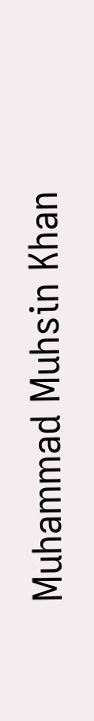Muhammad Muhsin Khan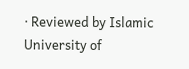· Reviewed by Islamic University of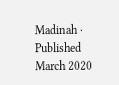Madinah · Published March 2020